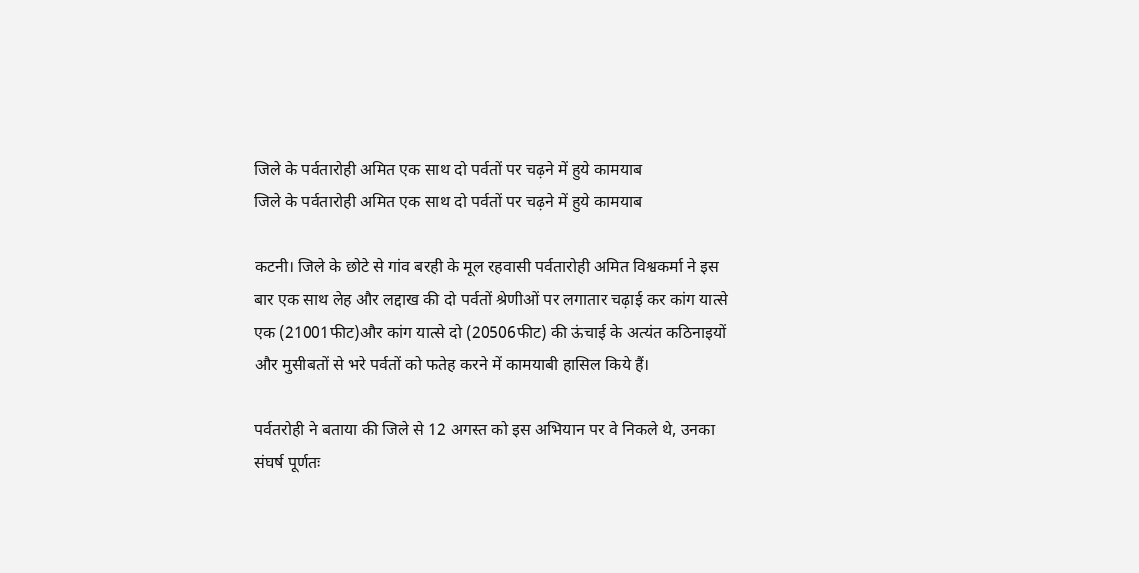जिले के पर्वतारोही अमित एक साथ दो पर्वतों पर चढ़ने में हुये कामयाब
जिले के पर्वतारोही अमित एक साथ दो पर्वतों पर चढ़ने में हुये कामयाब

कटनी। जिले के छोटे से गांव बरही के मूल रहवासी पर्वतारोही अमित विश्वकर्मा ने इस बार एक साथ लेह और लद्दाख की दो पर्वतों श्रेणीओं पर लगातार चढ़ाई कर कांग यात्से एक (21001फीट)और कांग यात्से दो (20506फीट) की ऊंचाई के अत्यंत कठिनाइयों और मुसीबतों से भरे पर्वतों को फतेह करने में कामयाबी हासिल किये हैं।

पर्वतरोही ने बताया की जिले से 12 अगस्त को इस अभियान पर वे निकले थे, उनका संघर्ष पूर्णतः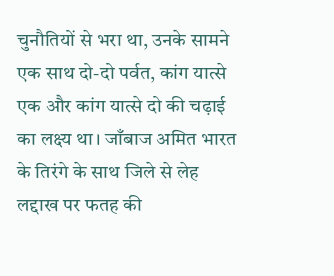चुनौतियों से भरा था, उनके सामने एक साथ दो-दो पर्वत, कांग यात्से एक और कांग यात्से दो की चढ़ाई का लक्ष्य था। जाँबाज अमित भारत के तिरंगे के साथ जिले से लेह लद्दाख पर फतह की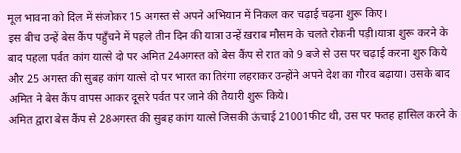मूल भावना को दिल में संजोकर 15 अगस्त से अपने अभियान में निकल कर चढ़ाई चढ़ना शुरू किए।
इस बीच उन्हें बेस कैंप पहुँचने में पहले तीन दिन की यात्रा उन्हें ख़राब मौसम के चलते रोकनी पड़ी।यात्रा शुरू करने के बाद पहला पर्वत कांग यात्से दो पर अमित 24अगस्त को बेस कैंप से रात को 9 बजे से उस पर चढ़ाई करना शुरु किये और 25 अगस्त की सुबह कांग यात्से दो पर भारत का तिरंगा लहराकर उन्होंने अपने देश का गौरव बढ़ाया। उसके बाद अमित ने बेस कैंप वापस आकर दूसरे पर्वत पर जाने की तैयारी शुरू किये।
अमित द्वारा बेस कैंप से 28अगस्त की सुबह कांग यात्से जिसकी ऊंचाई 21001फीट थी, उस पर फतह हासिल करने के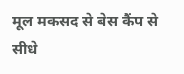मूल मकसद से बेस कैंप से सीधे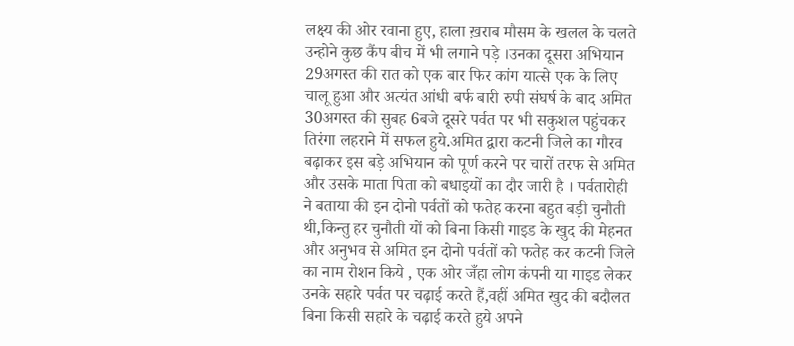लक्ष्य की ओर रवाना हुए, हाला ख़राब मौसम के खलल के चलते उन्होने कुछ कैंप बीच में भी लगाने पड़े ।उनका दूसरा अभियान 29अगस्त की रात को एक बार फिर कांग यात्से एक के लिए चालू हुआ और अत्यंत आंधी बर्फ बारी रुपी संघर्ष के बाद अमित 30अगस्त की सुबह 6बजे दूसरे पर्वत पर भी सकुशल पहुंचकर तिरंगा लहराने में सफल हुये.अमित द्वारा कटनी जिले का गौरव बढ़ाकर इस बड़े अभियान को पूर्ण करने पर चारों तरफ से अमित और उसके माता पिता को बधाइयों का दौर जारी है । पर्वतारोही ने बताया की इन दोनो पर्वतों को फतेह करना बहुत बड़ी चुनौती थी,किन्तु हर चुनौती यों को बिना किसी गाइड के खुद की मेहनत और अनुभव से अमित इन दोनो पर्वतों को फतेह कर कटनी जिले का नाम रोशन किये , एक ओर जँहा लोग कंपनी या गाइड लेकर उनके सहारे पर्वत पर चढ़ाई करते हैं,वहीं अमित खुद की बदौलत बिना किसी सहारे के चढ़ाई करते हुये अपने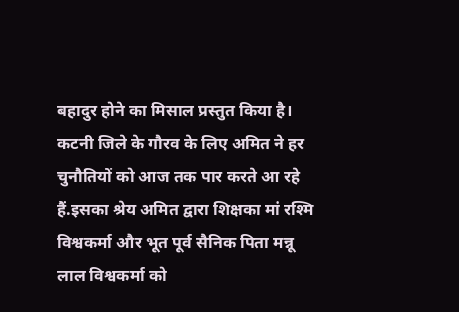बहादुर होने का मिसाल प्रस्तुत किया है। कटनी जिले के गौरव के लिए अमित ने हर चुनौतियों को आज तक पार करते आ रहे हैं.इसका श्रेय अमित द्वारा शिक्षका मां रश्मि विश्वकर्मा और भूत पूर्व सैनिक पिता मन्नू लाल विश्वकर्मा को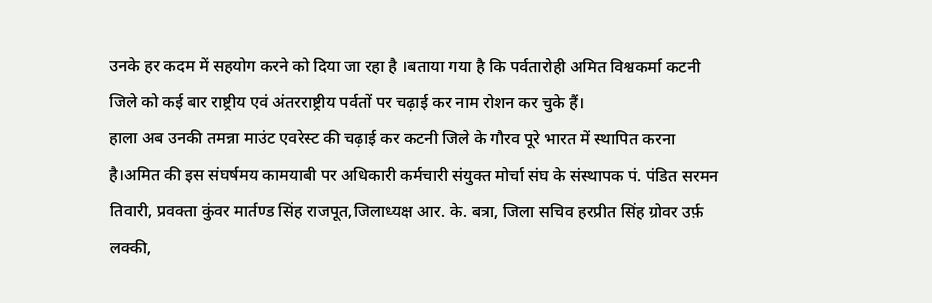उनके हर कदम में सहयोग करने को दिया जा रहा है ।बताया गया है कि पर्वतारोही अमित विश्वकर्मा कटनी जिले को कई बार राष्ट्रीय एवं अंतरराष्ट्रीय पर्वतों पर चढ़ाई कर नाम रोशन कर चुके हैं।
हाला अब उनकी तमन्ना माउंट एवरेस्ट की चढ़ाई कर कटनी जिले के गौरव पूरे भारत में स्थापित करना है।अमित की इस संघर्षमय कामयाबी पर अधिकारी कर्मचारी संयुक्त मोर्चा संघ के संस्थापक पं. पंडित सरमन तिवारी, प्रवक्ता कुंवर मार्तण्ड सिंह राजपूत,जिलाध्यक्ष आर. के. बत्रा, जिला सचिव हरप्रीत सिंह ग्रोवर उर्फ़ लक्की,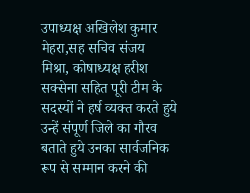उपाध्यक्ष अखिलेश कुमार मेहरा,सह सचिव संजय मिश्रा, कोषाध्यक्ष हरीश सक्सेना सहित पूरी टीम के सदस्यों ने हर्ष व्यक्त करते हुये उन्हें संपूर्ण जिले का गौरव बताते हुये उनका सार्वजनिक रूप से सम्मान करने की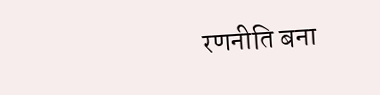रणनीति बना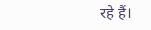रहे हैं।